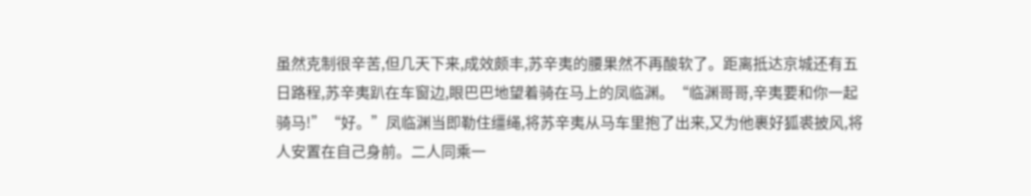虽然克制很辛苦,但几天下来,成效颇丰,苏辛夷的腰果然不再酸软了。距离抵达京城还有五日路程,苏辛夷趴在车窗边,眼巴巴地望着骑在马上的凤临渊。“临渊哥哥,辛夷要和你一起骑马!”“好。”凤临渊当即勒住缰绳,将苏辛夷从马车里抱了出来,又为他裹好狐裘披风,将人安置在自己身前。二人同乘一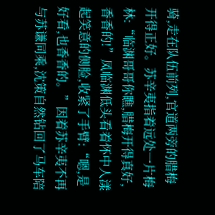骑,走在队伍前列,官道两旁的腊梅开得正好。苏辛夷指着远处一片梅林:“临渊哥哥你瞧,腊梅开得真好,香香的!”凤临渊低头看着怀中人漾起笑意的侧脸,收紧了手臂:“嗯,是好看,也香香的。”因着苏辛夷不再与苏谦同乘,沈策自然钻回了马车陪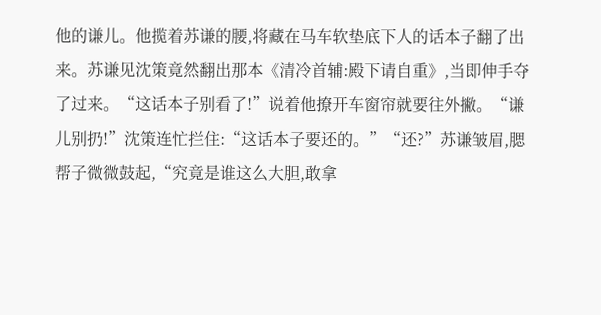他的谦儿。他揽着苏谦的腰,将藏在马车软垫底下人的话本子翻了出来。苏谦见沈策竟然翻出那本《清冷首辅:殿下请自重》,当即伸手夺了过来。“这话本子别看了!”说着他撩开车窗帘就要往外撇。“谦儿别扔!”沈策连忙拦住:“这话本子要还的。”“还?”苏谦皱眉,腮帮子微微鼓起,“究竟是谁这么大胆,敢拿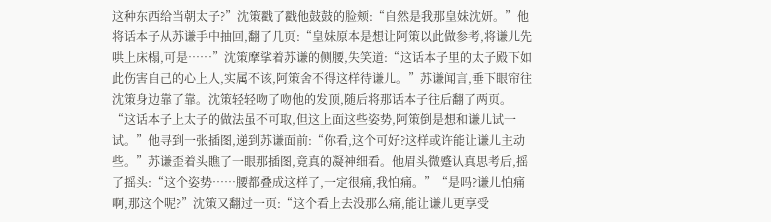这种东西给当朝太子?”沈策戳了戳他鼓鼓的脸颊:“自然是我那皇妹沈妍。”他将话本子从苏谦手中抽回,翻了几页:“皇妹原本是想让阿策以此做参考,将谦儿先哄上床榻,可是……”沈策摩挲着苏谦的侧腰,失笑道:“这话本子里的太子殿下如此伤害自己的心上人,实属不该,阿策舍不得这样待谦儿。”苏谦闻言,垂下眼帘往沈策身边靠了靠。沈策轻轻吻了吻他的发顶,随后将那话本子往后翻了两页。“这话本子上太子的做法虽不可取,但这上面这些姿势,阿策倒是想和谦儿试一试。”他寻到一张插图,递到苏谦面前:“你看,这个可好?这样或许能让谦儿主动些。”苏谦歪着头瞧了一眼那插图,竟真的凝神细看。他眉头微蹙认真思考后,摇了摇头:“这个姿势……腰都叠成这样了,一定很痛,我怕痛。”“是吗?谦儿怕痛啊,那这个呢?”沈策又翻过一页:“这个看上去没那么痛,能让谦儿更享受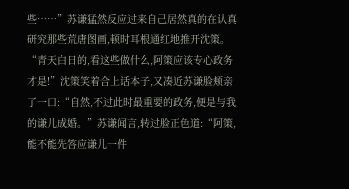些……”苏谦猛然反应过来自己居然真的在认真研究那些荒唐图画,顿时耳根通红地推开沈策。“青天白日的,看这些做什么,阿策应该专心政务才是!”沈策笑着合上话本子,又凑近苏谦脸颊亲了一口:“自然,不过此时最重要的政务,便是与我的谦儿成婚。”苏谦闻言,转过脸正色道:“阿策,能不能先答应谦儿一件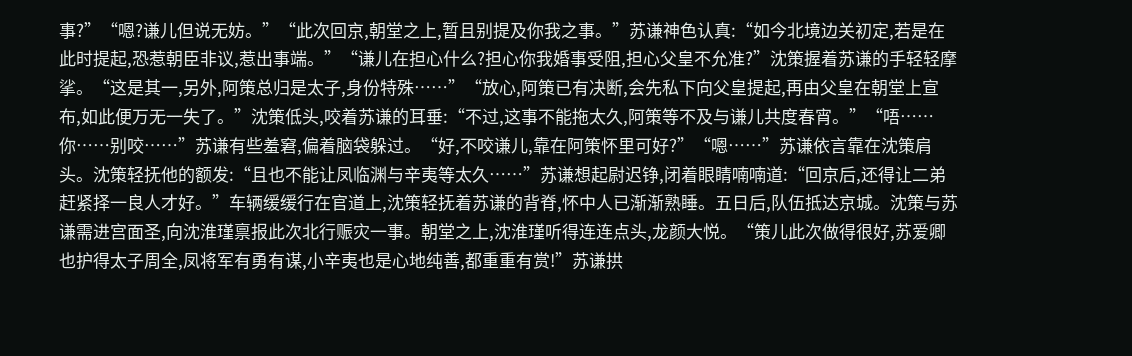事?”“嗯?谦儿但说无妨。”“此次回京,朝堂之上,暂且别提及你我之事。”苏谦神色认真:“如今北境边关初定,若是在此时提起,恐惹朝臣非议,惹出事端。”“谦儿在担心什么?担心你我婚事受阻,担心父皇不允准?”沈策握着苏谦的手轻轻摩挲。“这是其一,另外,阿策总归是太子,身份特殊……”“放心,阿策已有决断,会先私下向父皇提起,再由父皇在朝堂上宣布,如此便万无一失了。”沈策低头,咬着苏谦的耳垂:“不过,这事不能拖太久,阿策等不及与谦儿共度春宵。”“唔……你……别咬……”苏谦有些羞窘,偏着脑袋躲过。“好,不咬谦儿,靠在阿策怀里可好?”“嗯……”苏谦依言靠在沈策肩头。沈策轻抚他的额发:“且也不能让凤临渊与辛夷等太久……”苏谦想起尉迟铮,闭着眼睛喃喃道:“回京后,还得让二弟赶紧择一良人才好。”车辆缓缓行在官道上,沈策轻抚着苏谦的背脊,怀中人已渐渐熟睡。五日后,队伍抵达京城。沈策与苏谦需进宫面圣,向沈淮瑾禀报此次北行赈灾一事。朝堂之上,沈淮瑾听得连连点头,龙颜大悦。“策儿此次做得很好,苏爱卿也护得太子周全,凤将军有勇有谋,小辛夷也是心地纯善,都重重有赏!”苏谦拱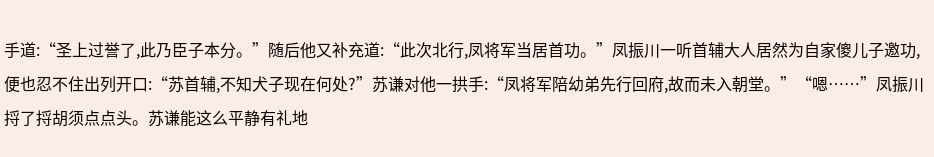手道:“圣上过誉了,此乃臣子本分。”随后他又补充道:“此次北行,凤将军当居首功。”凤振川一听首辅大人居然为自家傻儿子邀功,便也忍不住出列开口:“苏首辅,不知犬子现在何处?”苏谦对他一拱手:“凤将军陪幼弟先行回府,故而未入朝堂。”“嗯……”凤振川捋了捋胡须点点头。苏谦能这么平静有礼地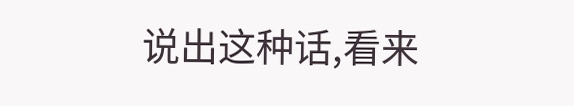说出这种话,看来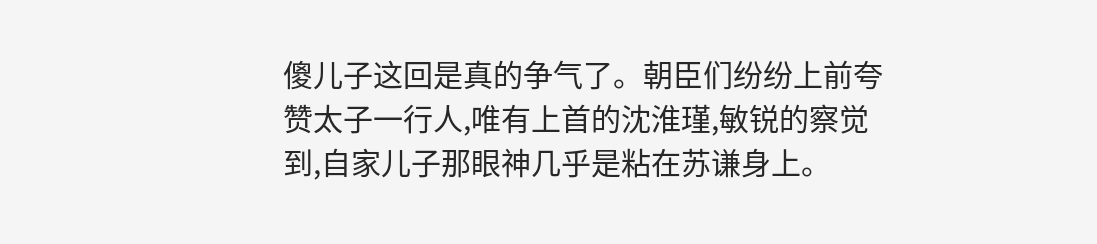傻儿子这回是真的争气了。朝臣们纷纷上前夸赞太子一行人,唯有上首的沈淮瑾,敏锐的察觉到,自家儿子那眼神几乎是粘在苏谦身上。